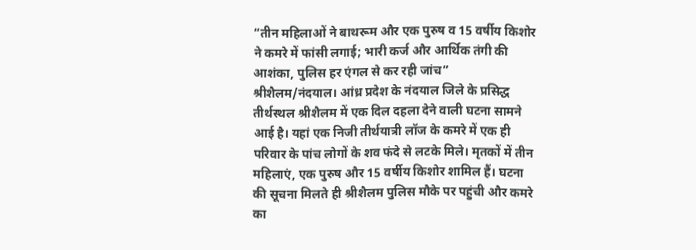“तीन महिलाओं ने बाथरूम और एक पुरुष व 15 वर्षीय किशोर ने कमरे में फांसी लगाई; भारी कर्ज और आर्थिक तंगी की आशंका, पुलिस हर एंगल से कर रही जांच”
श्रीशैलम/नंदयाल। आंध्र प्रदेश के नंदयाल जिले के प्रसिद्ध तीर्थस्थल श्रीशैलम में एक दिल दहला देने वाली घटना सामने आई है। यहां एक निजी तीर्थयात्री लॉज के कमरे में एक ही परिवार के पांच लोगों के शव फंदे से लटके मिले। मृतकों में तीन महिलाएं, एक पुरुष और 15 वर्षीय किशोर शामिल हैं। घटना की सूचना मिलते ही श्रीशैलम पुलिस मौके पर पहुंची और कमरे का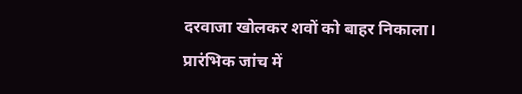दरवाजा खोलकर शवों को बाहर निकाला। प्रारंभिक जांच में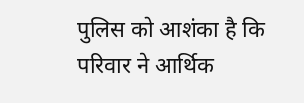पुलिस को आशंका है कि परिवार ने आर्थिक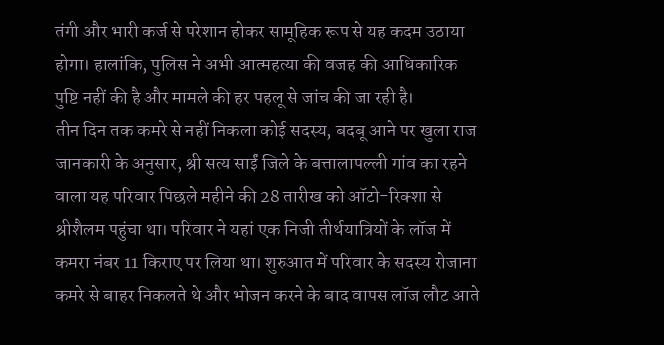तंगी और भारी कर्ज से परेशान होकर सामूहिक रूप से यह कदम उठाया होगा। हालांकि, पुलिस ने अभी आत्महत्या की वजह की आधिकारिक पुष्टि नहीं की है और मामले की हर पहलू से जांच की जा रही है।
तीन दिन तक कमरे से नहीं निकला कोई सदस्य, बदबू आने पर खुला राज
जानकारी के अनुसार, श्री सत्य साईं जिले के बत्तालापल्ली गांव का रहने वाला यह परिवार पिछले महीने की 28 तारीख को ऑटो-रिक्शा से श्रीशैलम पहुंचा था। परिवार ने यहां एक निजी तीर्थयात्रियों के लॉज में कमरा नंबर 11 किराए पर लिया था। शुरुआत में परिवार के सदस्य रोजाना कमरे से बाहर निकलते थे और भोजन करने के बाद वापस लॉज लौट आते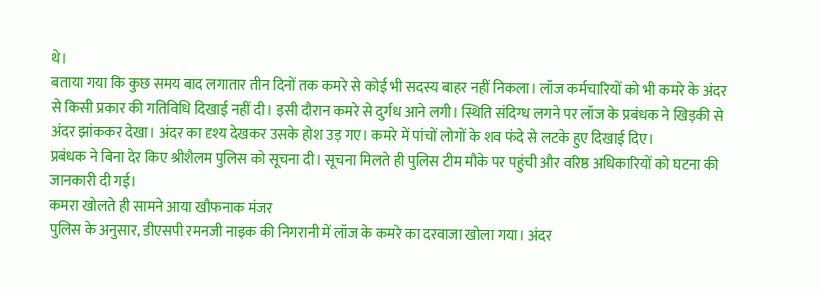थे।
बताया गया कि कुछ समय बाद लगातार तीन दिनों तक कमरे से कोई भी सदस्य बाहर नहीं निकला। लॉज कर्मचारियों को भी कमरे के अंदर से किसी प्रकार की गतिविधि दिखाई नहीं दी। इसी दौरान कमरे से दुर्गंध आने लगी। स्थिति संदिग्ध लगने पर लॉज के प्रबंधक ने खिड़की से अंदर झांककर देखा। अंदर का दृश्य देखकर उसके होश उड़ गए। कमरे में पांचों लोगों के शव फंदे से लटके हुए दिखाई दिए।
प्रबंधक ने बिना देर किए श्रीशैलम पुलिस को सूचना दी। सूचना मिलते ही पुलिस टीम मौके पर पहुंची और वरिष्ठ अधिकारियों को घटना की जानकारी दी गई।
कमरा खोलते ही सामने आया खौफनाक मंजर
पुलिस के अनुसार, डीएसपी रमनजी नाइक की निगरानी में लॉज के कमरे का दरवाजा खोला गया। अंदर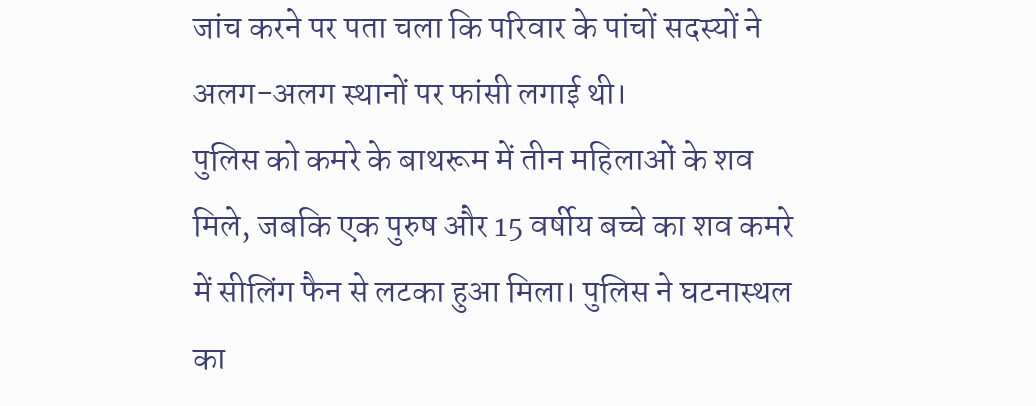जांच करने पर पता चला कि परिवार के पांचों सदस्यों ने अलग-अलग स्थानों पर फांसी लगाई थी।
पुलिस को कमरे के बाथरूम में तीन महिलाओं के शव मिले, जबकि एक पुरुष और 15 वर्षीय बच्चे का शव कमरे में सीलिंग फैन से लटका हुआ मिला। पुलिस ने घटनास्थल का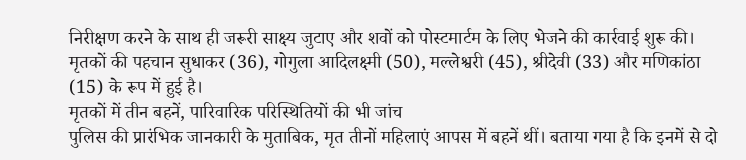निरीक्षण करने के साथ ही जरूरी साक्ष्य जुटाए और शवों को पोस्टमार्टम के लिए भेजने की कार्रवाई शुरू की।
मृतकों की पहचान सुधाकर (36), गोगुला आदिलक्ष्मी (50), मल्लेश्वरी (45), श्रीदेवी (33) और मणिकांठा (15) के रूप में हुई है।
मृतकों में तीन बहनें, पारिवारिक परिस्थितियों की भी जांच
पुलिस की प्रारंभिक जानकारी के मुताबिक, मृत तीनों महिलाएं आपस में बहनें थीं। बताया गया है कि इनमें से दो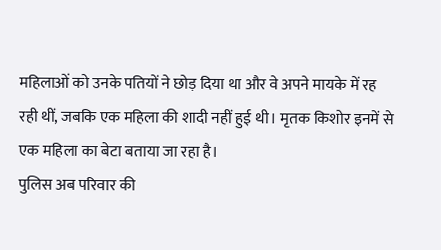महिलाओं को उनके पतियों ने छोड़ दिया था और वे अपने मायके में रह रही थीं, जबकि एक महिला की शादी नहीं हुई थी। मृतक किशोर इनमें से एक महिला का बेटा बताया जा रहा है।
पुलिस अब परिवार की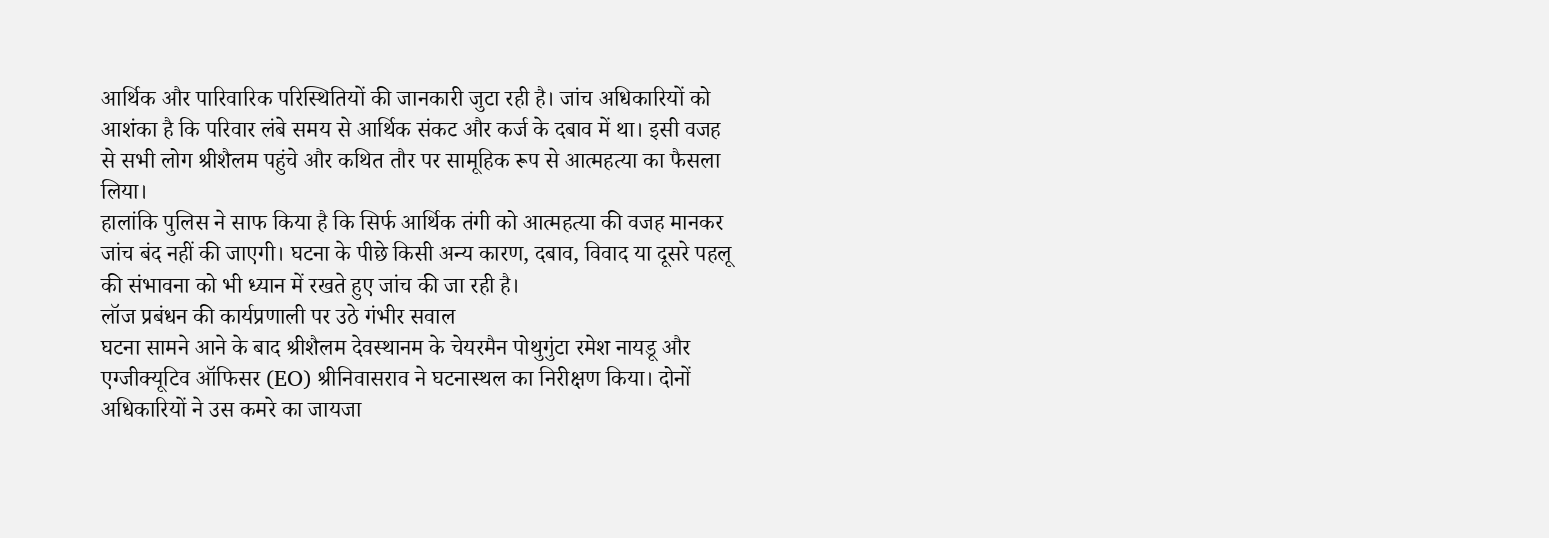आर्थिक और पारिवारिक परिस्थितियों की जानकारी जुटा रही है। जांच अधिकारियों को आशंका है कि परिवार लंबे समय से आर्थिक संकट और कर्ज के दबाव में था। इसी वजह से सभी लोग श्रीशैलम पहुंचे और कथित तौर पर सामूहिक रूप से आत्महत्या का फैसला लिया।
हालांकि पुलिस ने साफ किया है कि सिर्फ आर्थिक तंगी को आत्महत्या की वजह मानकर जांच बंद नहीं की जाएगी। घटना के पीछे किसी अन्य कारण, दबाव, विवाद या दूसरे पहलू की संभावना को भी ध्यान में रखते हुए जांच की जा रही है।
लॉज प्रबंधन की कार्यप्रणाली पर उठे गंभीर सवाल
घटना सामने आने के बाद श्रीशैलम देवस्थानम के चेयरमैन पोथुगुंटा रमेश नायडू और एग्जीक्यूटिव ऑफिसर (EO) श्रीनिवासराव ने घटनास्थल का निरीक्षण किया। दोनों अधिकारियों ने उस कमरे का जायजा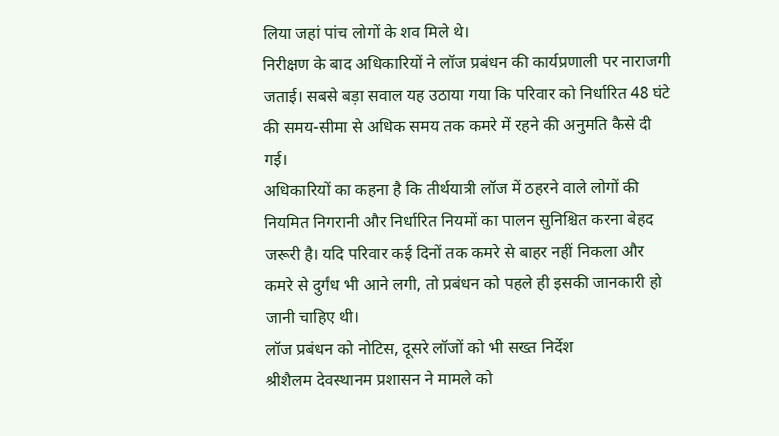लिया जहां पांच लोगों के शव मिले थे।
निरीक्षण के बाद अधिकारियों ने लॉज प्रबंधन की कार्यप्रणाली पर नाराजगी जताई। सबसे बड़ा सवाल यह उठाया गया कि परिवार को निर्धारित 48 घंटे की समय-सीमा से अधिक समय तक कमरे में रहने की अनुमति कैसे दी गई।
अधिकारियों का कहना है कि तीर्थयात्री लॉज में ठहरने वाले लोगों की नियमित निगरानी और निर्धारित नियमों का पालन सुनिश्चित करना बेहद जरूरी है। यदि परिवार कई दिनों तक कमरे से बाहर नहीं निकला और कमरे से दुर्गंध भी आने लगी, तो प्रबंधन को पहले ही इसकी जानकारी हो जानी चाहिए थी।
लॉज प्रबंधन को नोटिस, दूसरे लॉजों को भी सख्त निर्देश
श्रीशैलम देवस्थानम प्रशासन ने मामले को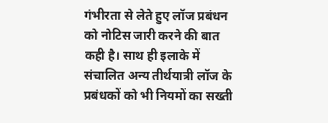गंभीरता से लेते हुए लॉज प्रबंधन को नोटिस जारी करने की बात कही है। साथ ही इलाके में संचालित अन्य तीर्थयात्री लॉज के प्रबंधकों को भी नियमों का सख्ती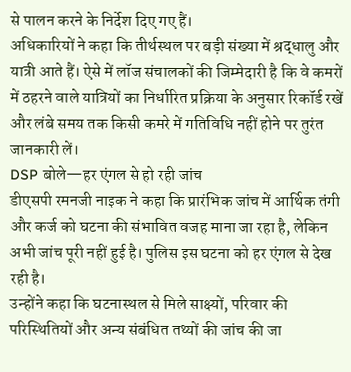से पालन करने के निर्देश दिए गए हैं।
अधिकारियों ने कहा कि तीर्थस्थल पर बड़ी संख्या में श्रद्धालु और यात्री आते हैं। ऐसे में लॉज संचालकों की जिम्मेदारी है कि वे कमरों में ठहरने वाले यात्रियों का निर्धारित प्रक्रिया के अनुसार रिकॉर्ड रखें और लंबे समय तक किसी कमरे में गतिविधि नहीं होने पर तुरंत जानकारी लें।
DSP बोले—हर एंगल से हो रही जांच
डीएसपी रमनजी नाइक ने कहा कि प्रारंभिक जांच में आर्थिक तंगी और कर्ज को घटना की संभावित वजह माना जा रहा है, लेकिन अभी जांच पूरी नहीं हुई है। पुलिस इस घटना को हर एंगल से देख रही है।
उन्होंने कहा कि घटनास्थल से मिले साक्ष्यों, परिवार की परिस्थितियों और अन्य संबंधित तथ्यों की जांच की जा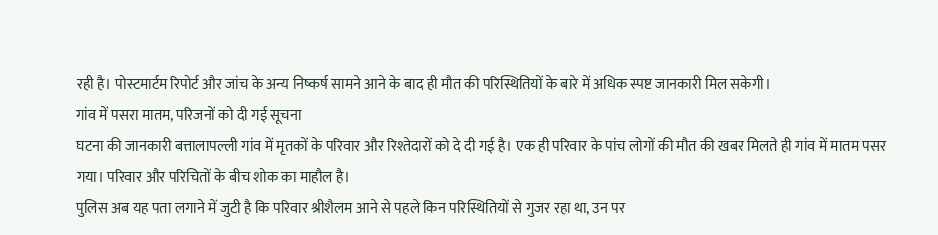रही है। पोस्टमार्टम रिपोर्ट और जांच के अन्य निष्कर्ष सामने आने के बाद ही मौत की परिस्थितियों के बारे में अधिक स्पष्ट जानकारी मिल सकेगी।
गांव में पसरा मातम, परिजनों को दी गई सूचना
घटना की जानकारी बत्तालापल्ली गांव में मृतकों के परिवार और रिश्तेदारों को दे दी गई है। एक ही परिवार के पांच लोगों की मौत की खबर मिलते ही गांव में मातम पसर गया। परिवार और परिचितों के बीच शोक का माहौल है।
पुलिस अब यह पता लगाने में जुटी है कि परिवार श्रीशैलम आने से पहले किन परिस्थितियों से गुजर रहा था, उन पर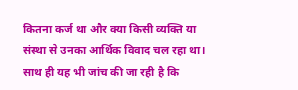कितना कर्ज था और क्या किसी व्यक्ति या संस्था से उनका आर्थिक विवाद चल रहा था। साथ ही यह भी जांच की जा रही है कि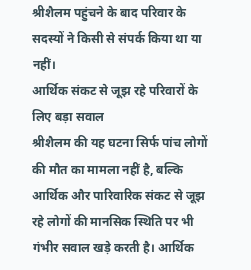श्रीशैलम पहुंचने के बाद परिवार के सदस्यों ने किसी से संपर्क किया था या नहीं।
आर्थिक संकट से जूझ रहे परिवारों के लिए बड़ा सवाल
श्रीशैलम की यह घटना सिर्फ पांच लोगों की मौत का मामला नहीं है, बल्कि आर्थिक और पारिवारिक संकट से जूझ रहे लोगों की मानसिक स्थिति पर भी गंभीर सवाल खड़े करती है। आर्थिक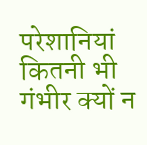परेशानियां कितनी भी गंभीर क्यों न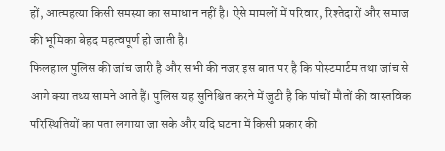हों, आत्महत्या किसी समस्या का समाधान नहीं है। ऐसे मामलों में परिवार, रिश्तेदारों और समाज की भूमिका बेहद महत्वपूर्ण हो जाती है।
फिलहाल पुलिस की जांच जारी है और सभी की नजर इस बात पर है कि पोस्टमार्टम तथा जांच से आगे क्या तथ्य सामने आते हैं। पुलिस यह सुनिश्चित करने में जुटी है कि पांचों मौतों की वास्तविक परिस्थितियों का पता लगाया जा सके और यदि घटना में किसी प्रकार की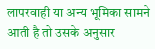लापरवाही या अन्य भूमिका सामने आती है तो उसके अनुसार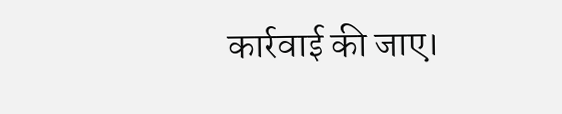कार्रवाई की जाए।